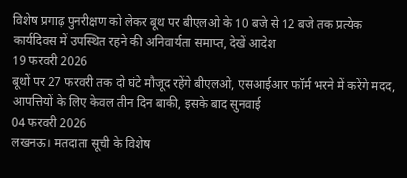विशेष प्रगाढ़ पुनरीक्षण को लेकर बूथ पर बीएलओ के 10 बजे से 12 बजे तक प्रत्येक कार्यदिवस में उपस्थित रहने की अनिवार्यता समाप्त, देखें आदेश
19 फरवरी 2026
बूथों पर 27 फरवरी तक दो घंटे मौजूद रहेंगे बीएलओ, एसआईआर फॉर्म भरने में करेंगे मदद, आपत्तियों के लिए केवल तीन दिन बाकी, इसके बाद सुनवाई
04 फरवरी 2026
लखनऊ। मतदाता सूची के विशेष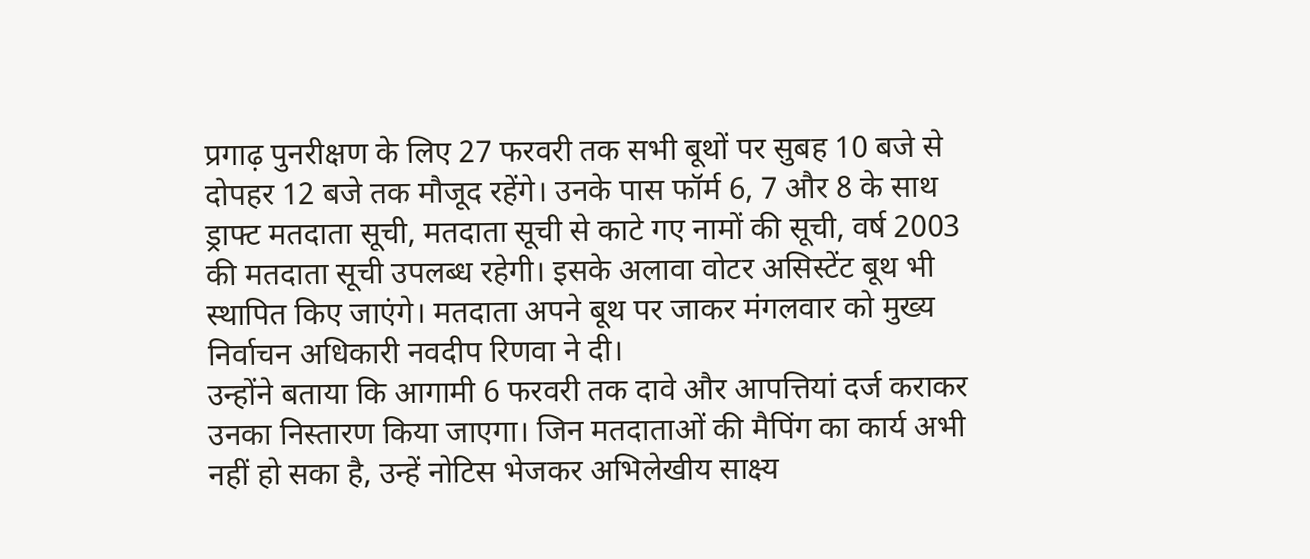प्रगाढ़ पुनरीक्षण के लिए 27 फरवरी तक सभी बूथों पर सुबह 10 बजे से दोपहर 12 बजे तक मौजूद रहेंगे। उनके पास फॉर्म 6, 7 और 8 के साथ ड्राफ्ट मतदाता सूची, मतदाता सूची से काटे गए नामों की सूची, वर्ष 2003 की मतदाता सूची उपलब्ध रहेगी। इसके अलावा वोटर असिस्टेंट बूथ भी स्थापित किए जाएंगे। मतदाता अपने बूथ पर जाकर मंगलवार को मुख्य निर्वाचन अधिकारी नवदीप रिणवा ने दी।
उन्होंने बताया कि आगामी 6 फरवरी तक दावे और आपत्तियां दर्ज कराकर उनका निस्तारण किया जाएगा। जिन मतदाताओं की मैपिंग का कार्य अभी नहीं हो सका है, उन्हें नोटिस भेजकर अभिलेखीय साक्ष्य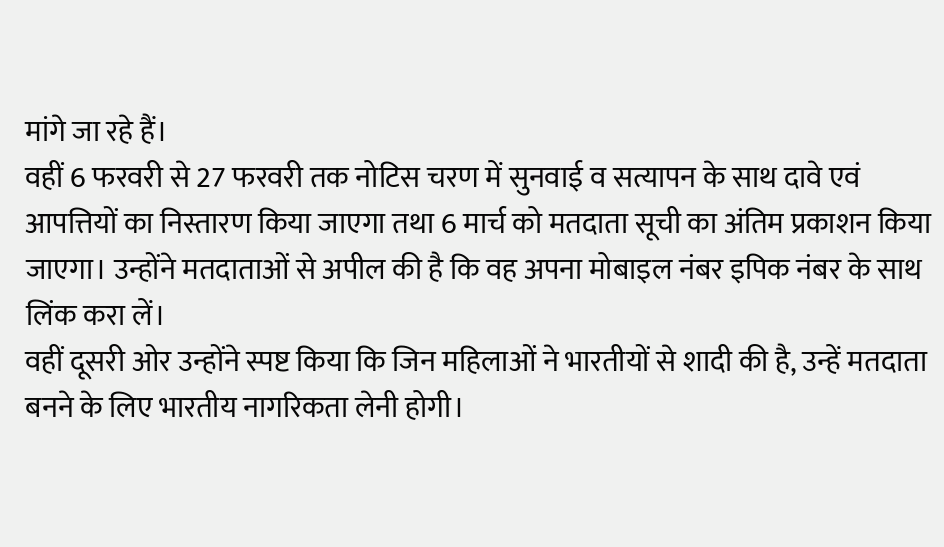मांगे जा रहे हैं।
वहीं 6 फरवरी से 27 फरवरी तक नोटिस चरण में सुनवाई व सत्यापन के साथ दावे एवं आपत्तियों का निस्तारण किया जाएगा तथा 6 मार्च को मतदाता सूची का अंतिम प्रकाशन किया जाएगा। उन्होंने मतदाताओं से अपील की है कि वह अपना मोबाइल नंबर इपिक नंबर के साथ लिंक करा लें।
वहीं दूसरी ओर उन्होंने स्पष्ट किया कि जिन महिलाओं ने भारतीयों से शादी की है, उन्हें मतदाता बनने के लिए भारतीय नागरिकता लेनी होगी।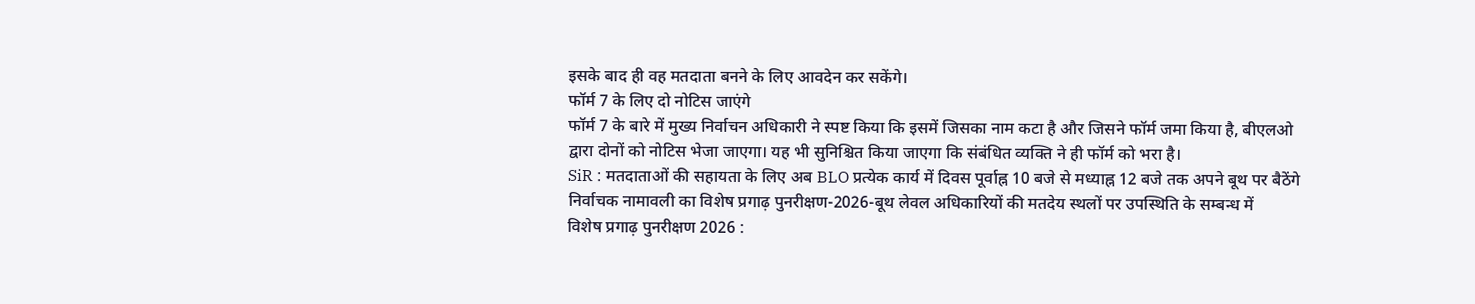इसके बाद ही वह मतदाता बनने के लिए आवदेन कर सकेंगे।
फॉर्म 7 के लिए दो नोटिस जाएंगे
फॉर्म 7 के बारे में मुख्य निर्वाचन अधिकारी ने स्पष्ट किया कि इसमें जिसका नाम कटा है और जिसने फॉर्म जमा किया है, बीएलओ द्वारा दोनों को नोटिस भेजा जाएगा। यह भी सुनिश्चित किया जाएगा कि संबंधित व्यक्ति ने ही फॉर्म को भरा है।
SiR : मतदाताओं की सहायता के लिए अब BLO प्रत्येक कार्य में दिवस पूर्वाह्न 10 बजे से मध्याह्न 12 बजे तक अपने बूथ पर बैठेंगे
निर्वाचक नामावली का विशेष प्रगाढ़ पुनरीक्षण-2026-बूथ लेवल अधिकारियों की मतदेय स्थलों पर उपस्थिति के सम्बन्ध में
विशेष प्रगाढ़ पुनरीक्षण 2026 :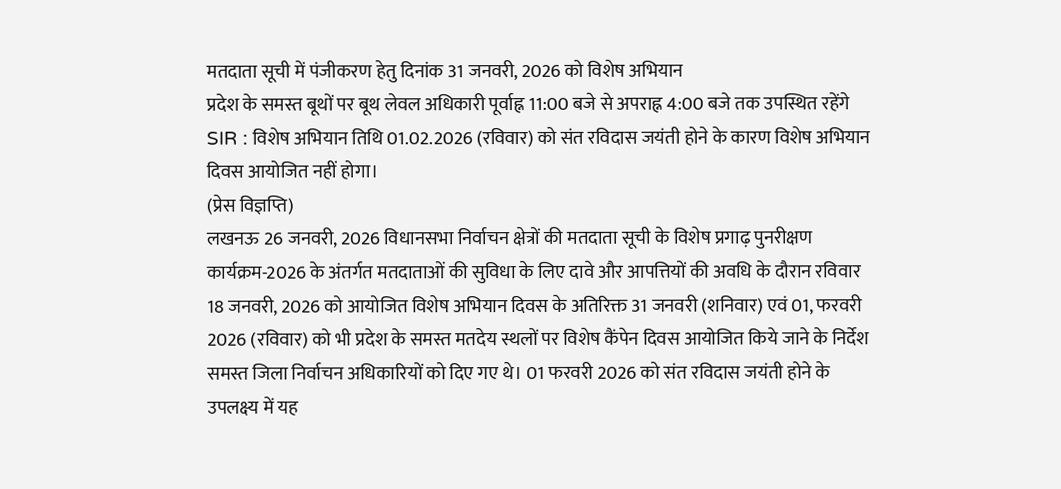मतदाता सूची में पंजीकरण हेतु दिनांक 31 जनवरी, 2026 को विशेष अभियान
प्रदेश के समस्त बूथों पर बूथ लेवल अधिकारी पूर्वाह्न 11:00 बजे से अपराह्न 4:00 बजे तक उपस्थित रहेंगे
SIR : विशेष अभियान तिथि 01.02.2026 (रविवार) को संत रविदास जयंती होने के कारण विशेष अभियान दिवस आयोजित नहीं होगा।
(प्रेस विज्ञप्ति)
लखनऊ 26 जनवरी, 2026 विधानसभा निर्वाचन क्षेत्रों की मतदाता सूची के विशेष प्रगाढ़ पुनरीक्षण कार्यक्रम-2026 के अंतर्गत मतदाताओं की सुविधा के लिए दावे और आपत्तियों की अवधि के दौरान रविवार 18 जनवरी, 2026 को आयोजित विशेष अभियान दिवस के अतिरिक्त 31 जनवरी (शनिवार) एवं 01, फरवरी 2026 (रविवार) को भी प्रदेश के समस्त मतदेय स्थलों पर विशेष कैंपेन दिवस आयोजित किये जाने के निर्देश समस्त जिला निर्वाचन अधिकारियों को दिए गए थे। 01 फरवरी 2026 को संत रविदास जयंती होने के उपलक्ष्य में यह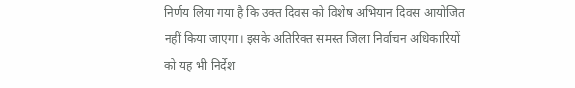निर्णय लिया गया है कि उक्त दिवस को विशेष अभियान दिवस आयोजित नहीं किया जाएगा। इसके अतिरिक्त समस्त जिला निर्वाचन अधिकारियों को यह भी निर्देश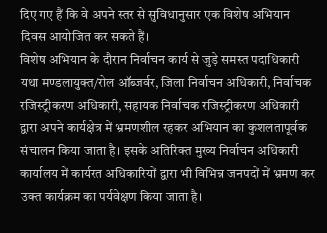दिए गए हैं कि वे अपने स्तर से सुविधानुसार एक विशेष अभियान दिवस आयोजित कर सकते हैं।
विशेष अभियान के दौरान निर्वाचन कार्य से जुड़े समस्त पदाधिकारी यथा मण्डलायुक्त/रोल ऑब्जर्वर, जिला निर्वाचन अधिकारी, निर्वाचक रजिस्ट्रीकरण अधिकारी, सहायक निर्वाचक रजिस्ट्रीकरण अधिकारी द्वारा अपने कार्यक्षेत्र में भ्रमणशील रहकर अभियान का कुशलतापूर्वक संचालन किया जाता है। इसके अतिरिक्त मुख्य निर्वाचन अधिकारी कार्यालय में कार्यरत अधिकारियों द्वारा भी विभिन्न जनपदों में भ्रमण कर उक्त कार्यक्रम का पर्यवेक्षण किया जाता है।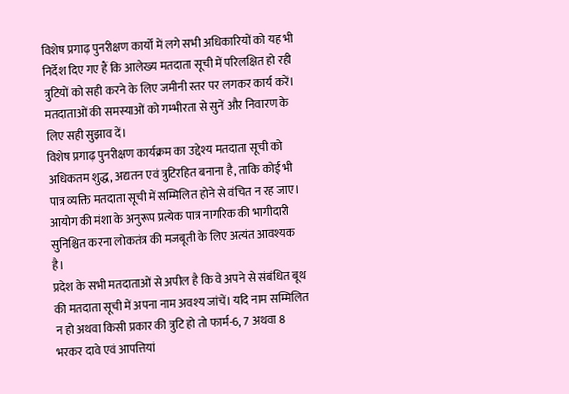विशेष प्रगाढ़ पुनरीक्षण कार्यों में लगे सभी अधिकारियों को यह भी निर्देश दिए गए हैं कि आलेख्य मतदाता सूची में परिलक्षित हो रही त्रुटियों को सही करने के लिए जमीनी स्तर पर लगकर कार्य करें। मतदाताओं की समस्याओं को गम्भीरता से सुनें और निवारण के लिए सही सुझाव दें।
विशेष प्रगाढ़ पुनरीक्षण कार्यक्रम का उद्देश्य मतदाता सूची को अधिकतम शुद्ध, अद्यतन एवं त्रुटिरहित बनाना है, ताकि कोई भी पात्र व्यक्ति मतदाता सूची में सम्मिलित होने से वंचित न रह जाए। आयोग की मंशा के अनुरूप प्रत्येक पात्र नागरिक की भागीदारी सुनिश्चित करना लोकतंत्र की मजबूती के लिए अत्यंत आवश्यक है।
प्रदेश के सभी मतदाताओं से अपील है कि वे अपने से संबंधित बूथ की मतदाता सूची में अपना नाम अवश्य जांचें। यदि नाम सम्मिलित न हो अथवा किसी प्रकार की त्रुटि हो तो फार्म-6, 7 अथवा 8 भरकर दावे एवं आपत्तियां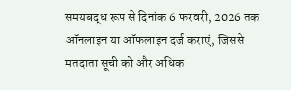समयबद्ध रूप से दिनांक 6 फरवरी, 2026 तक ऑनलाइन या ऑफलाइन दर्ज कराएं, जिससे मतदाता सूची को और अधिक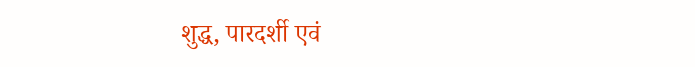शुद्ध, पारदर्शी एवं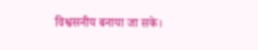विश्वसनीय बनाया जा सके।